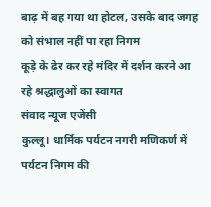बाढ़ में बह गया था होटल, उसके बाद जगह को संभाल नहीं पा रहा निगम
कूड़े के ढेर कर रहे मंदिर में दर्शन करने आ रहे श्रद्धालुओं का स्वागत
संवाद न्यूज एजेंसी
कुल्लू। धार्मिक पर्यटन नगरी मणिकर्ण में पर्यटन निगम की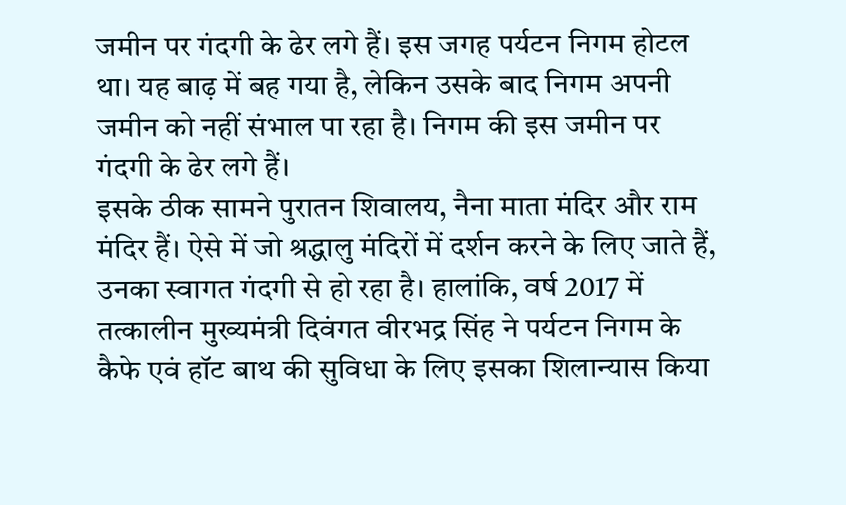जमीन पर गंदगी के ढेर लगे हैं। इस जगह पर्यटन निगम होटल था। यह बाढ़ में बह गया है, लेकिन उसके बाद निगम अपनी जमीन को नहीं संभाल पा रहा है। निगम की इस जमीन पर गंदगी के ढेर लगे हैं।
इसके ठीक सामने पुरातन शिवालय, नैना माता मंदिर और राम मंदिर हैं। ऐसे में जो श्रद्धालु मंदिरों में दर्शन करने के लिए जाते हैं, उनका स्वागत गंदगी से हो रहा है। हालांकि, वर्ष 2017 में तत्कालीन मुख्यमंत्री दिवंगत वीरभद्र सिंह ने पर्यटन निगम के कैफे एवं हॉट बाथ की सुविधा के लिए इसका शिलान्यास किया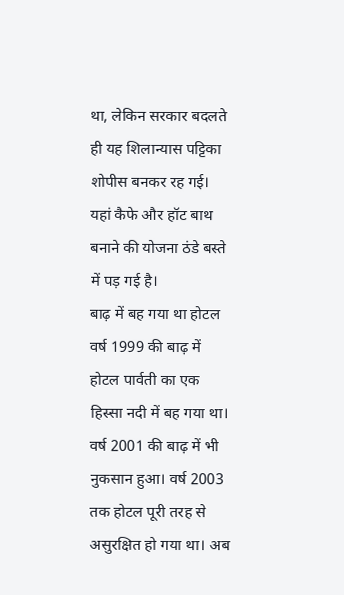था, लेकिन सरकार बदलते ही यह शिलान्यास पट्टिका शोपीस बनकर रह गई। यहां कैफे और हॉट बाथ बनाने की योजना ठंडे बस्ते में पड़ गई है।
बाढ़ में बह गया था होटल
वर्ष 1999 की बाढ़ में होटल पार्वती का एक हिस्सा नदी में बह गया था। वर्ष 2001 की बाढ़ में भी नुकसान हुआ। वर्ष 2003 तक होटल पूरी तरह से असुरक्षित हो गया था। अब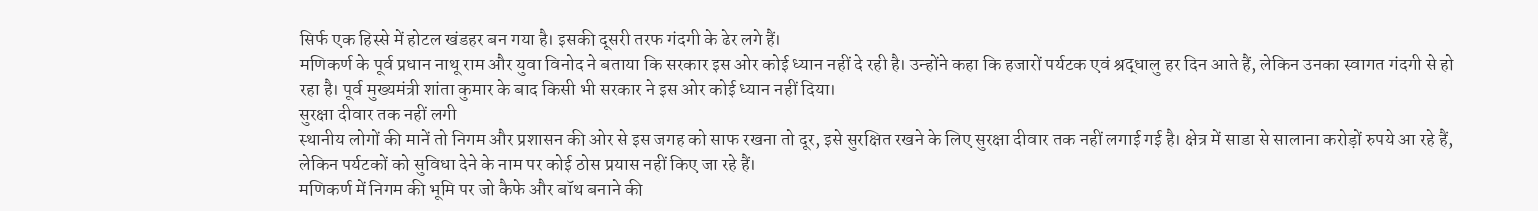सिर्फ एक हिस्से में होटल खंडहर बन गया है। इसकी दूसरी तरफ गंदगी के ढेर लगे हैं।
मणिकर्ण के पूर्व प्रधान नाथू राम और युवा विनोद ने बताया कि सरकार इस ओर कोई ध्यान नहीं दे रही है। उन्होंने कहा कि हजारों पर्यटक एवं श्रद्धालु हर दिन आते हैं, लेकिन उनका स्वागत गंदगी से हो रहा है। पूर्व मुख्यमंत्री शांता कुमार के बाद किसी भी सरकार ने इस ओर कोई ध्यान नहीं दिया।
सुरक्षा दीवार तक नहीं लगी
स्थानीय लोगों की मानें तो निगम और प्रशासन की ओर से इस जगह को साफ रखना तो दूर, इसे सुरक्षित रखने के लिए सुरक्षा दीवार तक नहीं लगाई गई है। क्षेत्र में साडा से सालाना करोड़ों रुपये आ रहे हैं, लेकिन पर्यटकों को सुविधा देने के नाम पर कोई ठोस प्रयास नहीं किए जा रहे हैं।
मणिकर्ण में निगम की भूमि पर जो कैफे और बॉथ बनाने की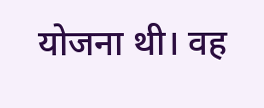योजना थी। वह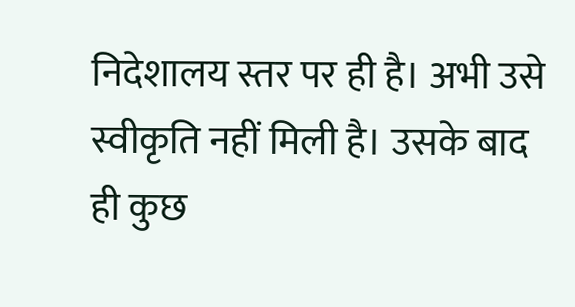निदेशालय स्तर पर ही है। अभी उसे स्वीकृति नहीं मिली है। उसके बाद ही कुछ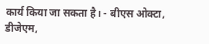कार्य किया जा सकता है। - बीएस ओक्टा, डीजेएम,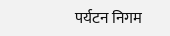पर्यटन निगम